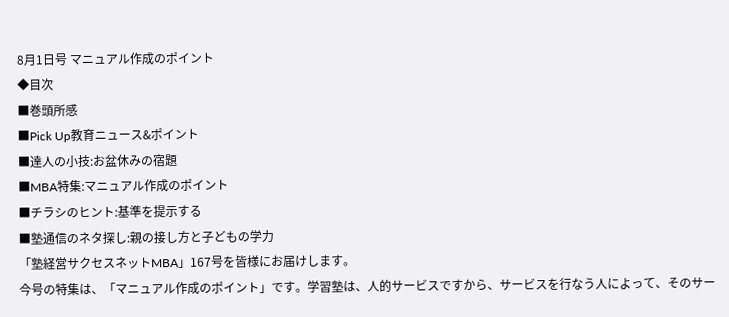8月1日号 マニュアル作成のポイント
◆目次
■巻頭所感
■Pick Up教育ニュース&ポイント
■達人の小技:お盆休みの宿題
■MBA特集:マニュアル作成のポイント
■チラシのヒント:基準を提示する
■塾通信のネタ探し:親の接し方と子どもの学力
「塾経営サクセスネットMBA」167号を皆様にお届けします。
今号の特集は、「マニュアル作成のポイント」です。学習塾は、人的サービスですから、サービスを行なう人によって、そのサー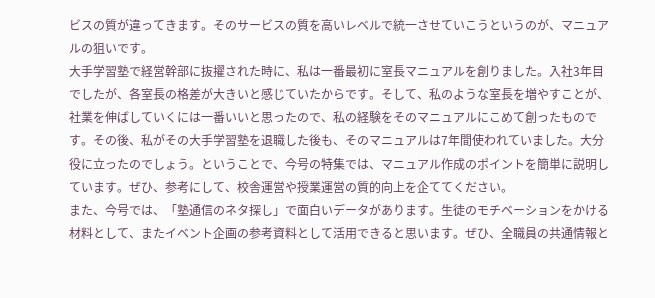ビスの質が違ってきます。そのサービスの質を高いレベルで統一させていこうというのが、マニュアルの狙いです。
大手学習塾で経営幹部に抜擢された時に、私は一番最初に室長マニュアルを創りました。入社3年目でしたが、各室長の格差が大きいと感じていたからです。そして、私のような室長を増やすことが、社業を伸ばしていくには一番いいと思ったので、私の経験をそのマニュアルにこめて創ったものです。その後、私がその大手学習塾を退職した後も、そのマニュアルは7年間使われていました。大分役に立ったのでしょう。ということで、今号の特集では、マニュアル作成のポイントを簡単に説明しています。ぜひ、参考にして、校舎運営や授業運営の質的向上を企ててください。
また、今号では、「塾通信のネタ探し」で面白いデータがあります。生徒のモチベーションをかける材料として、またイベント企画の参考資料として活用できると思います。ぜひ、全職員の共通情報と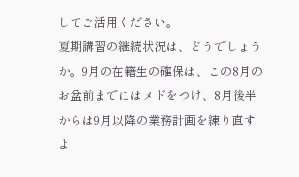してご活用ください。
夏期講習の継続状況は、どうでしょうか。9月の在籍生の確保は、この8月のお盆前までにはメドをつけ、8月後半からは9月以降の業務計画を練り直すよ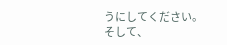うにしてください。そして、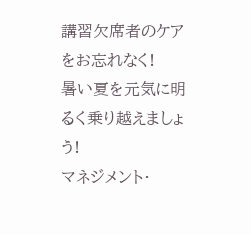講習欠席者のケアをお忘れなく!
暑い夏を元気に明るく乗り越えましょう!
マネジメント・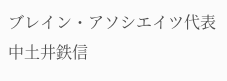ブレイン・アソシエイツ代表 中土井鉄信